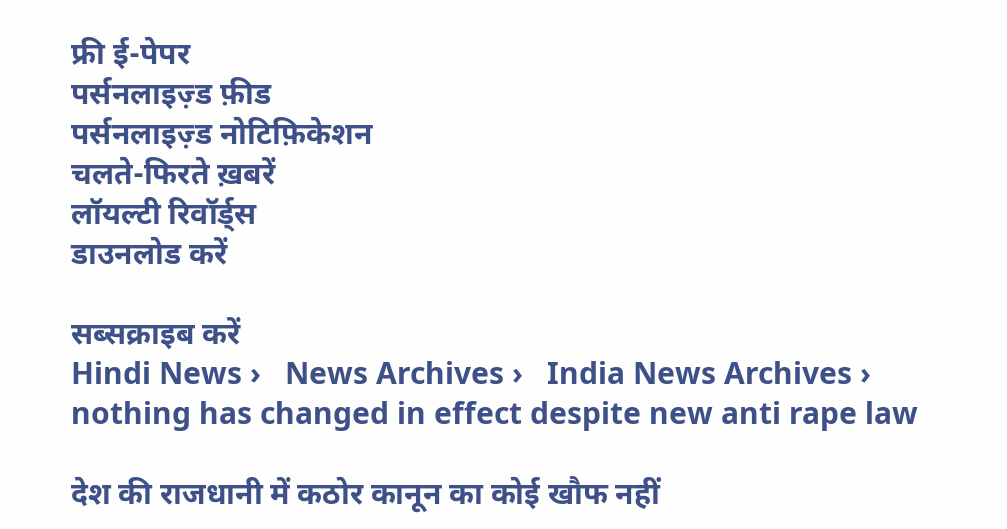फ्री ई-पेपर
पर्सनलाइज़्ड फ़ीड
पर्सनलाइज़्ड नोटिफ़िकेशन
चलते-फिरते ख़बरें
लॉयल्टी रिवॉर्ड्स
डाउनलोड करें

सब्सक्राइब करें
Hindi News ›   News Archives ›   India News Archives ›   nothing has changed in effect despite new anti rape law

देश की राजधानी में कठोर कानून का कोई खौफ नहीं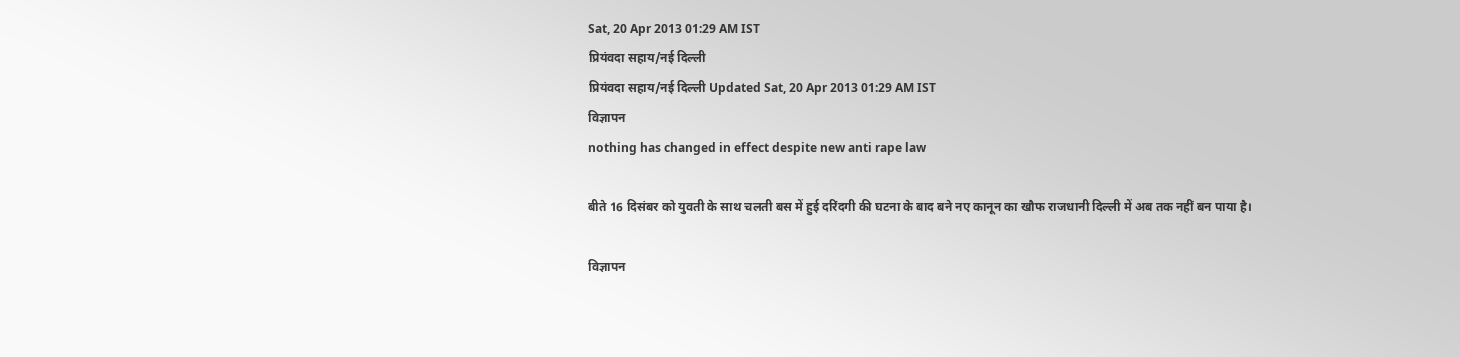Sat, 20 Apr 2013 01:29 AM IST
प्रियंवदा सहाय/नई दिल्ली
प्रियंवदा सहाय/नई दिल्ली Updated Sat, 20 Apr 2013 01:29 AM IST
विज्ञापन
nothing has changed in effect despite new anti rape law

बीते 16 दिसंबर को युवती के साथ चलती बस में हुई दरिंदगी की घटना के बाद बने नए कानून का खौफ राजधानी दिल्ली में अब तक नहीं बन पाया है।

विज्ञापन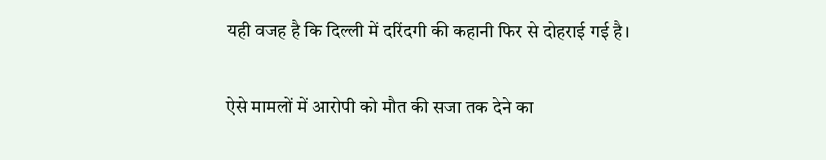यही वजह है कि दिल्ली में दरिंदगी की कहानी फिर से दोहराई गई है।

ऐसे मामलों में आरोपी को मौत की सजा तक देने का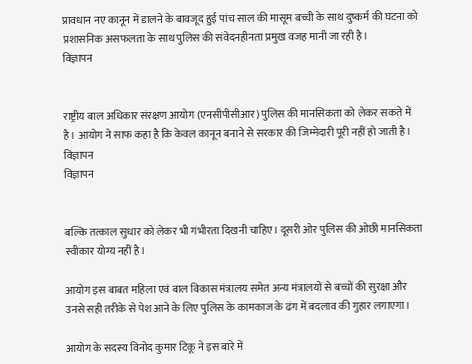प्रावधान नए कानून में डालने के बावजूद हुई पांच साल की मासूम बच्ची के साथ दुष्कर्म की घटना को प्रशासनिक असफलता के साथ पुलिस की संवेदनहीनता प्रमुख वजह मानी जा रही है।
विज्ञापन


राष्ट्रीय बाल अधिकार संरक्षण आयोग (एनसीपीसीआर) पुलिस की मानसिकता को लेकर सकते में है। आयोग ने साफ कहा है कि केवल कानून बनाने से सरकार की जिम्मेदारी पूरी नहीं हो जाती है।
विज्ञापन
विज्ञापन


बल्कि तत्काल सुधार को लेकर भी गंभीरता दिखनी चाहिए। दूसरी ओर पुलिस की ओछी मानसिकता स्वीकार योग्य नहीं है।

आयोग इस बाबत महिला एवं बाल विकास मंत्रालय समेत अन्य मंत्रालयों से बच्चों की सुरक्षा और उनसे सही तरीके से पेश आने के लिए पुलिस के कामकाज के ढंग में बदलाव की गुहार लगाएगा।

आयोग के सदस्य विनोद कुमार टिकू ने इस बारे में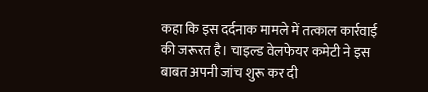कहा कि इस दर्दनाक मामले में तत्काल कार्रवाई की जरूरत है। चाइल्ड वेलफेयर कमेटी ने इस बाबत अपनी जांच शुरू कर दी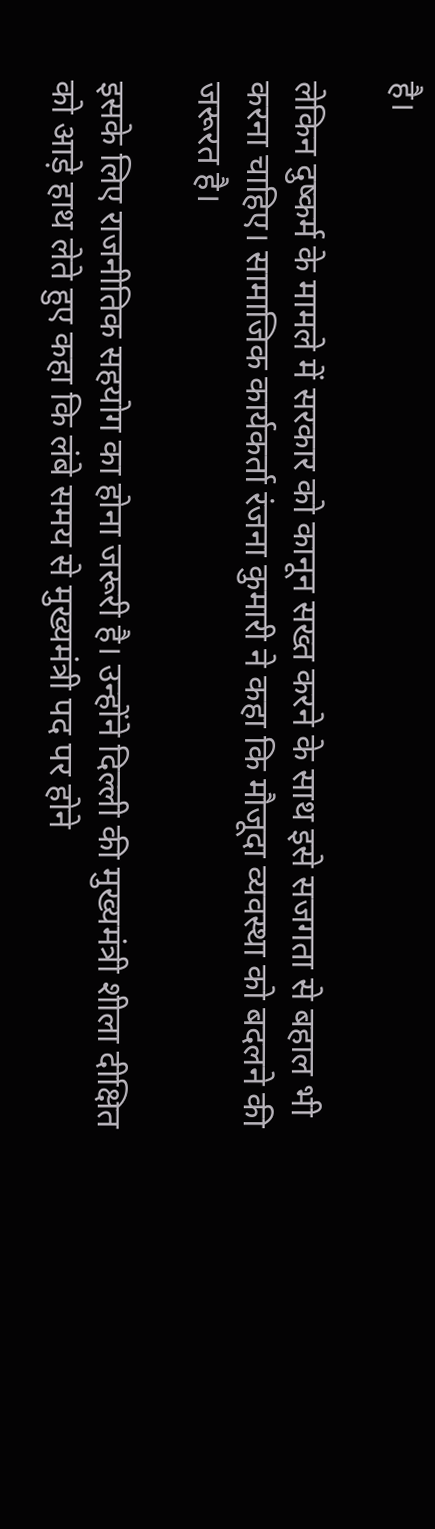है।

लेकिन दुष्कर्म के मामले में सरकार को कानून सख्त करने के साथ इसे सजगता से बहाल भी करना चाहिए। सामाजिक कार्यकर्ता रंजना कुमारी ने कहा कि मौजूदा व्यवस्था को बदलने की जरूरत है।

इसके लिए राजनीतिक सहयोग का होना जरूरी है। उन्होंने दिल्ली की मुख्यमंत्री शीला दीक्षित को आड़े हाथ लेते हुए कहा कि लंबे समय से मुख्यमंत्री पद पर होने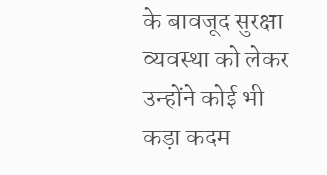के बावजूद सुरक्षा व्यवस्था को लेकर उन्होंने कोई भी कड़ा कदम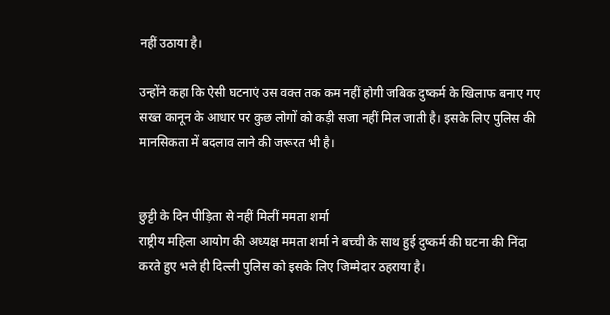नहीं उठाया है।

उन्होंने कहा कि ऐसी घटनाएं उस वक्त तक कम नहीं होगी जबिक दुष्कर्म के खिलाफ बनाए गए सख्त कानून के आधार पर कुछ लोगों को कड़ी सजा नहीं मिल जाती है। इसके लिए पुलिस की मानसिकता में बदलाव लाने की जरूरत भी है।


छुट्टी के दिन पीड़िता से नहीं मिलीं ममता शर्मा
राष्ट्रीय महिला आयोग की अध्यक्ष ममता शर्मा ने बच्ची के साथ हुई दुष्कर्म की घटना की निंदा करते हुए भले ही दिल्ली पुलिस को इसके लिए जिम्मेदार ठहराया है।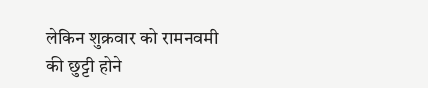लेकिन शुक्रवार को रामनवमी की छुट्टी होने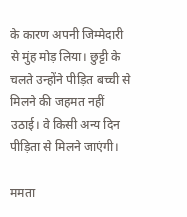के कारण अपनी जिम्मेदारी से मुंह मोड़ लिया। छुट्टी के चलते उन्होंने पीड़ित बच्ची से मिलने की जहमत नहीं उठाई। वे किसी अन्य दिन पीड़िता से मिलने जाएंगी।

ममता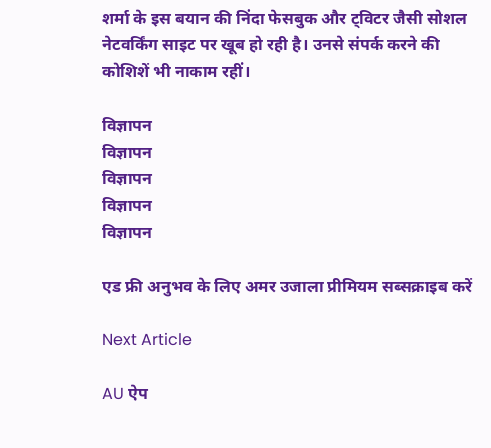शर्मा के इस बयान की निंदा फेसबुक और ट्विटर जैसी सोशल नेटवर्किंग साइट पर खूब हो रही है। उनसे संपर्क करने की कोशिशें भी नाकाम रहीं।

विज्ञापन
विज्ञापन
विज्ञापन
विज्ञापन
विज्ञापन

एड फ्री अनुभव के लिए अमर उजाला प्रीमियम सब्सक्राइब करें

Next Article

AU ऐप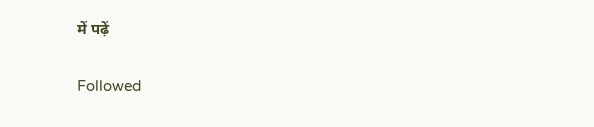में पढ़ें

Followed